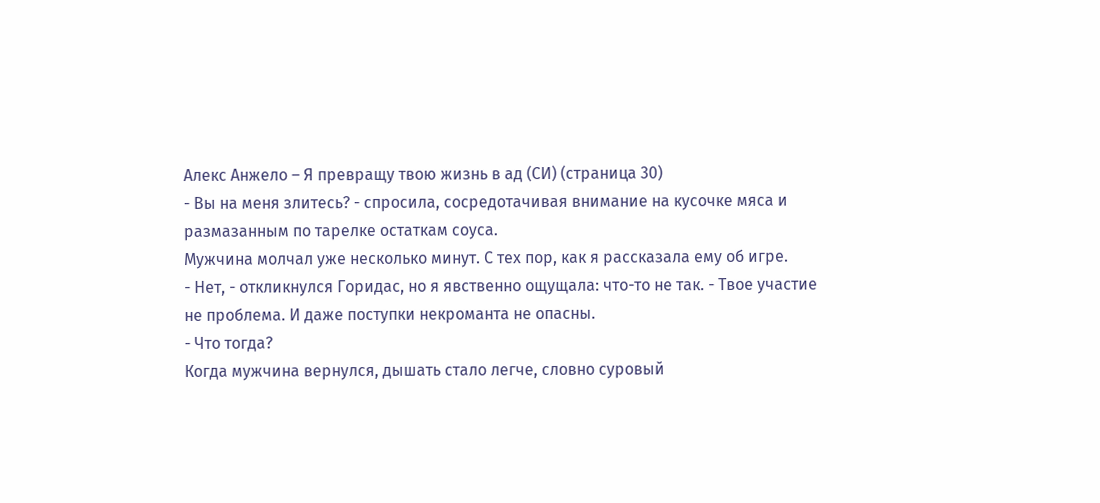Алекс Анжело – Я превращу твою жизнь в ад (СИ) (страница 30)
- Вы на меня злитесь? - спросила, сосредотачивая внимание на кусочке мяса и размазанным по тарелке остаткам соуса.
Мужчина молчал уже несколько минут. С тех пор, как я рассказала ему об игре.
- Нет, - откликнулся Горидас, но я явственно ощущала: что-то не так. - Твое участие не проблема. И даже поступки некроманта не опасны.
- Что тогда?
Когда мужчина вернулся, дышать стало легче, словно суровый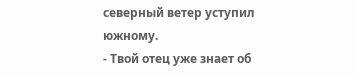северный ветер уступил южному.
- Твой отец уже знает об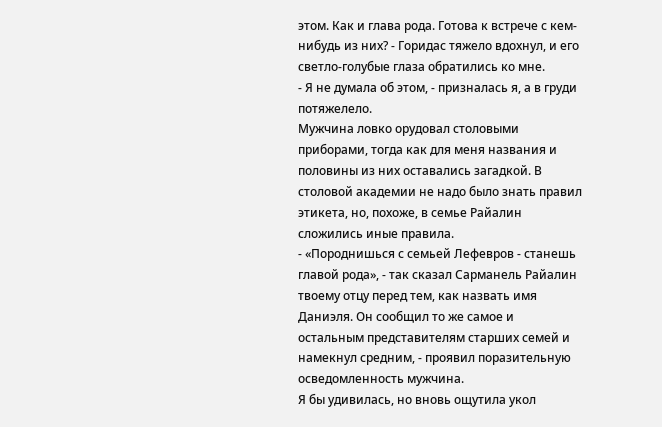этом. Как и глава рода. Готова к встрече с кем-нибудь из них? - Горидас тяжело вдохнул, и его светло-голубые глаза обратились ко мне.
- Я не думала об этом, - призналась я, а в груди потяжелело.
Мужчина ловко орудовал столовыми приборами, тогда как для меня названия и половины из них оставались загадкой. В столовой академии не надо было знать правил этикета, но, похоже, в семье Райалин сложились иные правила.
- «Породнишься с семьей Лефевров - станешь главой рода», - так сказал Сарманель Райалин твоему отцу перед тем, как назвать имя Даниэля. Он сообщил то же самое и остальным представителям старших семей и намекнул средним, - проявил поразительную осведомленность мужчина.
Я бы удивилась, но вновь ощутила укол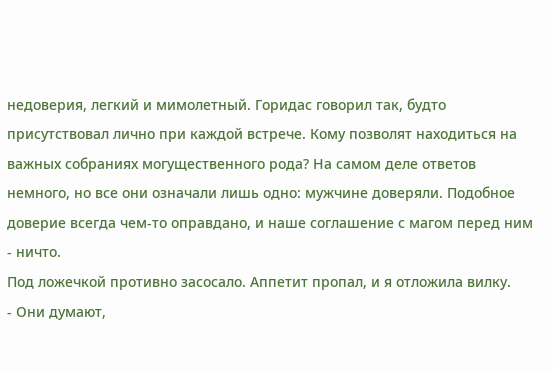недоверия, легкий и мимолетный. Горидас говорил так, будто присутствовал лично при каждой встрече. Кому позволят находиться на важных собраниях могущественного рода? На самом деле ответов немного, но все они означали лишь одно: мужчине доверяли. Подобное доверие всегда чем-то оправдано, и наше соглашение с магом перед ним - ничто.
Под ложечкой противно засосало. Аппетит пропал, и я отложила вилку.
- Они думают,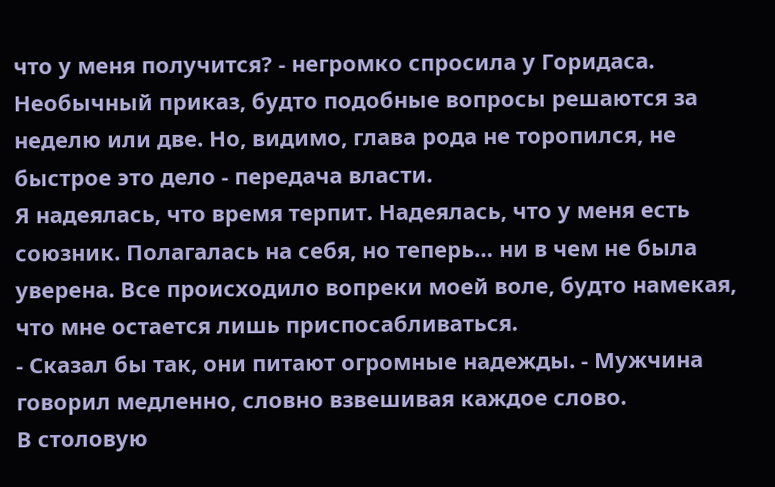что у меня получится? - негромко спросила у Горидаса.
Необычный приказ, будто подобные вопросы решаются за неделю или две. Но, видимо, глава рода не торопился, не быстрое это дело - передача власти.
Я надеялась, что время терпит. Надеялась, что у меня есть союзник. Полагалась на себя, но теперь… ни в чем не была уверена. Все происходило вопреки моей воле, будто намекая, что мне остается лишь приспосабливаться.
- Сказал бы так, они питают огромные надежды. - Мужчина говорил медленно, словно взвешивая каждое слово.
В столовую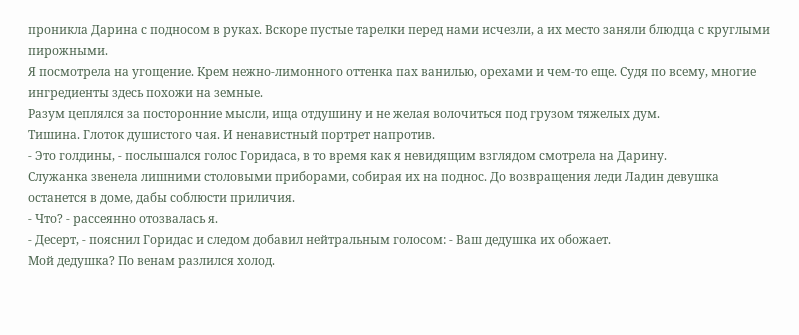проникла Дарина с подносом в руках. Вскоре пустые тарелки перед нами исчезли, а их место заняли блюдца с круглыми пирожными.
Я посмотрела на угощение. Крем нежно-лимонного оттенка пах ванилью, орехами и чем-то еще. Судя по всему, многие ингредиенты здесь похожи на земные.
Разум цеплялся за посторонние мысли, ища отдушину и не желая волочиться под грузом тяжелых дум.
Тишина. Глоток душистого чая. И ненавистный портрет напротив.
- Это голдины, - послышался голос Горидаса, в то время как я невидящим взглядом смотрела на Дарину.
Служанка звенела лишними столовыми приборами, собирая их на поднос. До возвращения леди Ладин девушка останется в доме, дабы соблюсти приличия.
- Что? - рассеянно отозвалась я.
- Десерт, - пояснил Горидас и следом добавил нейтральным голосом: - Ваш дедушка их обожает.
Мой дедушка? По венам разлился холод.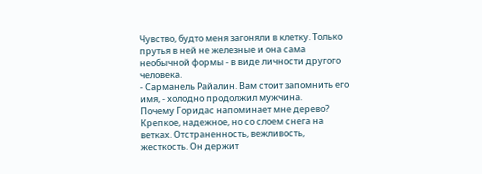Чувство, будто меня загоняли в клетку. Только прутья в ней не железные и она сама необычной формы - в виде личности другого человека.
- Сарманель Райалин. Вам стоит запомнить его имя, - холодно продолжил мужчина.
Почему Горидас напоминает мне дерево? Крепкое, надежное, но со слоем снега на ветках. Отстраненность, вежливость, жесткость. Он держит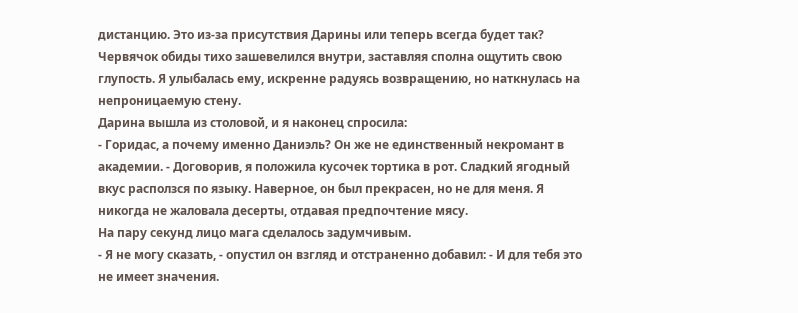дистанцию. Это из-за присутствия Дарины или теперь всегда будет так?
Червячок обиды тихо зашевелился внутри, заставляя сполна ощутить свою глупость. Я улыбалась ему, искренне радуясь возвращению, но наткнулась на непроницаемую стену.
Дарина вышла из столовой, и я наконец спросила:
- Горидас, а почему именно Даниэль? Он же не единственный некромант в академии. - Договорив, я положила кусочек тортика в рот. Сладкий ягодный вкус расползся по языку. Наверное, он был прекрасен, но не для меня. Я никогда не жаловала десерты, отдавая предпочтение мясу.
На пару секунд лицо мага сделалось задумчивым.
- Я не могу сказать, - опустил он взгляд и отстраненно добавил: - И для тебя это не имеет значения.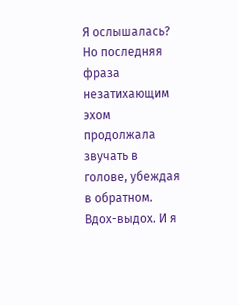Я ослышалась? Но последняя фраза незатихающим эхом продолжала звучать в голове, убеждая в обратном.
Вдох-выдох. И я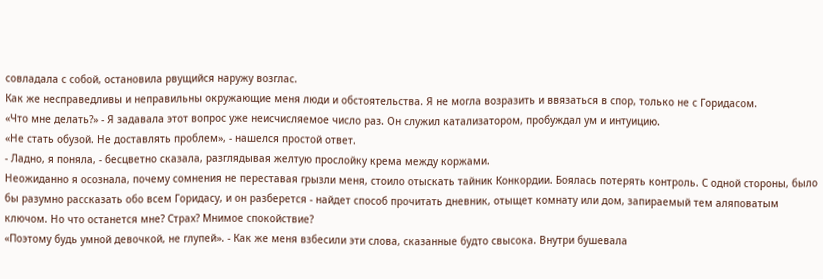совладала с собой, остановила рвущийся наружу возглас.
Как же несправедливы и неправильны окружающие меня люди и обстоятельства. Я не могла возразить и ввязаться в спор, только не с Горидасом.
«Что мне делать?» - Я задавала этот вопрос уже неисчисляемое число раз. Он служил катализатором, пробуждал ум и интуицию.
«Не стать обузой. Не доставлять проблем», - нашелся простой ответ.
- Ладно, я поняла, - бесцветно сказала, разглядывая желтую прослойку крема между коржами.
Неожиданно я осознала, почему сомнения не переставая грызли меня, стоило отыскать тайник Конкордии. Боялась потерять контроль. С одной стороны, было бы разумно рассказать обо всем Горидасу, и он разберется - найдет способ прочитать дневник, отыщет комнату или дом, запираемый тем аляповатым ключом. Но что останется мне? Страх? Мнимое спокойствие?
«Поэтому будь умной девочкой, не глупей». - Как же меня взбесили эти слова, сказанные будто свысока. Внутри бушевала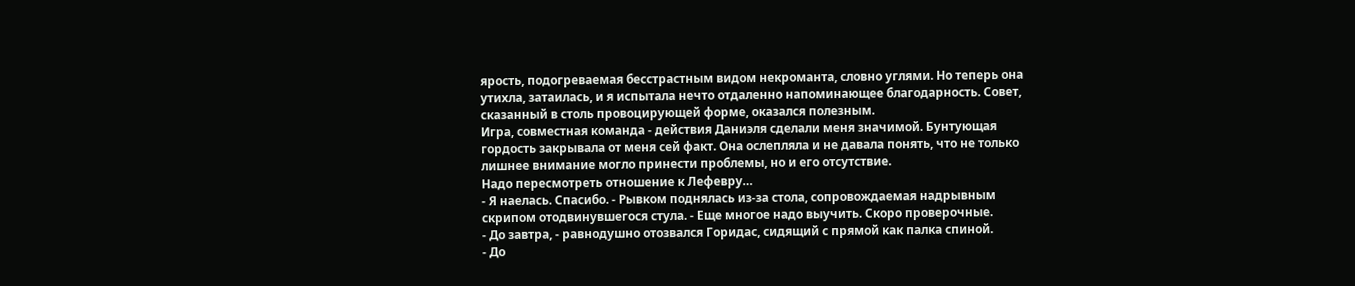ярость, подогреваемая бесстрастным видом некроманта, словно углями. Но теперь она утихла, затаилась, и я испытала нечто отдаленно напоминающее благодарность. Совет, сказанный в столь провоцирующей форме, оказался полезным.
Игра, совместная команда - действия Даниэля сделали меня значимой. Бунтующая гордость закрывала от меня сей факт. Она ослепляла и не давала понять, что не только лишнее внимание могло принести проблемы, но и его отсутствие.
Надо пересмотреть отношение к Лефевру…
- Я наелась. Спасибо. - Рывком поднялась из-за стола, сопровождаемая надрывным скрипом отодвинувшегося стула. - Еще многое надо выучить. Скоро проверочные.
- До завтра, - равнодушно отозвался Горидас, сидящий с прямой как палка спиной.
- До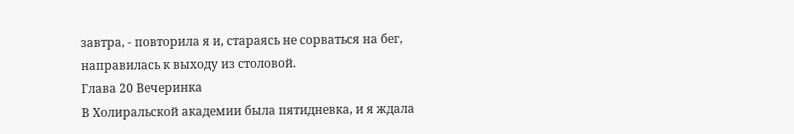завтра, - повторила я и, стараясь не сорваться на бег, направилась к выходу из столовой.
Глава 20 Вечеринка
В Холиральской академии была пятидневка, и я ждала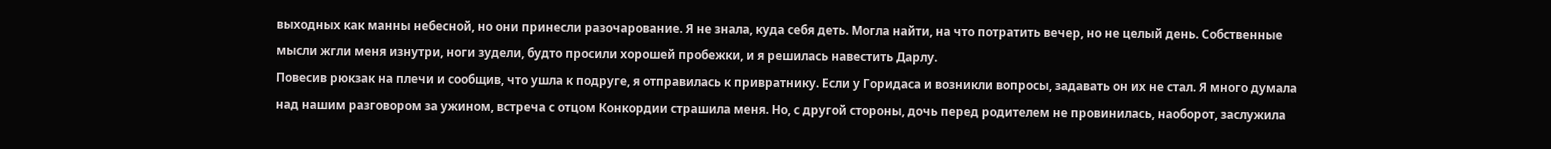выходных как манны небесной, но они принесли разочарование. Я не знала, куда себя деть. Могла найти, на что потратить вечер, но не целый день. Собственные мысли жгли меня изнутри, ноги зудели, будто просили хорошей пробежки, и я решилась навестить Дарлу.
Повесив рюкзак на плечи и сообщив, что ушла к подруге, я отправилась к привратнику. Если у Горидаса и возникли вопросы, задавать он их не стал. Я много думала над нашим разговором за ужином, встреча с отцом Конкордии страшила меня. Но, с другой стороны, дочь перед родителем не провинилась, наоборот, заслужила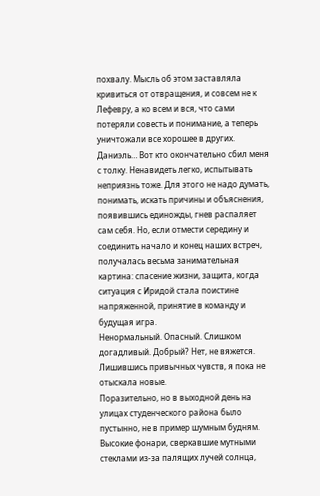похвалу. Мысль об этом заставляла кривиться от отвращения, и совсем не к Лефевру, а ко всем и вся, что сами потеряли совесть и понимание, а теперь уничтожали все хорошее в других.
Даниэль… Вот кто окончательно сбил меня с толку. Ненавидеть легко, испытывать неприязнь тоже. Для этого не надо думать, понимать, искать причины и объяснения, появившись единожды, гнев распаляет сам себя. Но, если отмести середину и соединить начало и конец наших встреч, получалась весьма занимательная картина: спасение жизни, защита, когда ситуация с Иридой стала поистине напряженной, принятие в команду и будущая игра.
Ненормальный. Опасный. Слишком догадливый. Добрый? Нет, не вяжется. Лишившись привычных чувств, я пока не отыскала новые.
Поразительно, но в выходной день на улицах студенческого района было пустынно, не в пример шумным будням. Высокие фонари, сверкавшие мутными стеклами из-за палящих лучей солнца,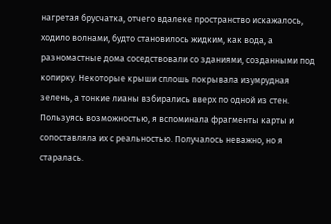нагретая брусчатка, отчего вдалеке пространство искажалось, ходило волнами, будто становилось жидким, как вода, а разномастные дома соседствовали со зданиями, созданными под копирку. Некоторые крыши сплошь покрывала изумрудная зелень, а тонкие лианы взбирались вверх по одной из стен.
Пользуясь возможностью, я вспоминала фрагменты карты и сопоставляла их с реальностью. Получалось неважно, но я старалась.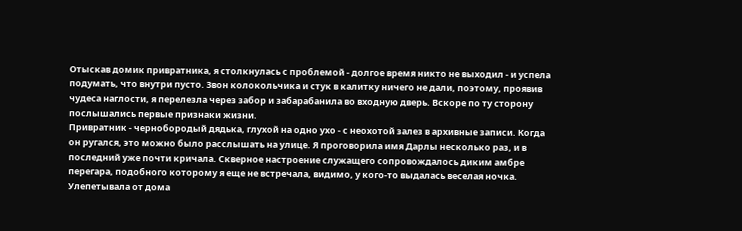Отыскав домик привратника, я столкнулась с проблемой - долгое время никто не выходил - и успела подумать, что внутри пусто. Звон колокольчика и стук в калитку ничего не дали, поэтому, проявив чудеса наглости, я перелезла через забор и забарабанила во входную дверь. Вскоре по ту сторону послышались первые признаки жизни.
Привратник - чернобородый дядька, глухой на одно ухо - с неохотой залез в архивные записи. Когда он ругался, это можно было расслышать на улице. Я проговорила имя Дарлы несколько раз, и в последний уже почти кричала. Скверное настроение служащего сопровождалось диким амбре перегара, подобного которому я еще не встречала, видимо, у кого-то выдалась веселая ночка.
Улепетывала от дома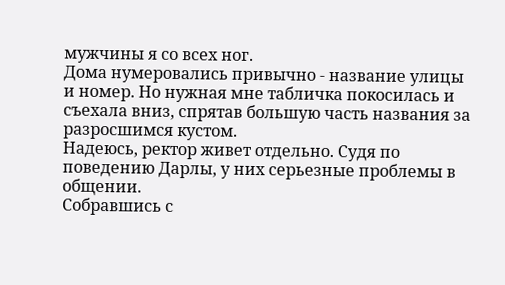мужчины я со всех ног.
Дома нумеровались привычно - название улицы и номер. Но нужная мне табличка покосилась и съехала вниз, спрятав большую часть названия за разросшимся кустом.
Надеюсь, ректор живет отдельно. Судя по поведению Дарлы, у них серьезные проблемы в общении.
Собравшись с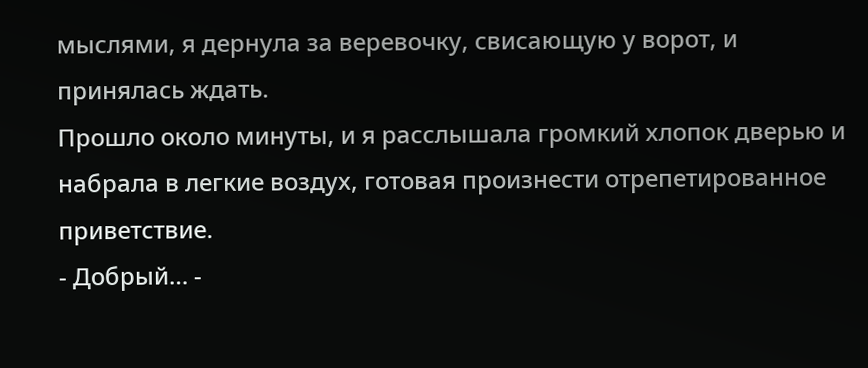мыслями, я дернула за веревочку, свисающую у ворот, и принялась ждать.
Прошло около минуты, и я расслышала громкий хлопок дверью и набрала в легкие воздух, готовая произнести отрепетированное приветствие.
- Добрый… -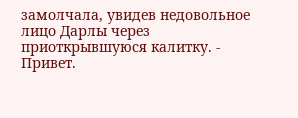замолчала, увидев недовольное лицо Дарлы через приоткрывшуюся калитку. - Привет.